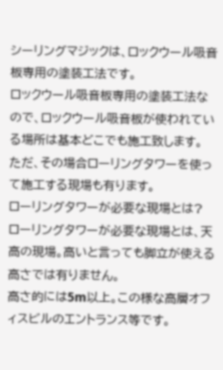シーリングマジックは、ロックウール吸音板専用の塗装工法です。
ロックウール吸音板専用の塗装工法なので、ロックウール吸音板が使われている場所は基本どこでも施工致します。
ただ、その場合ローリングタワーを使って施工する現場も有ります。
ローリングタワーが必要な現場とは?
ローリングタワーが必要な現場とは、天高の現場。高いと言っても脚立が使える高さでは有りません。
高さ的には5m以上。この様な高層オフィスビルのエントランス等です。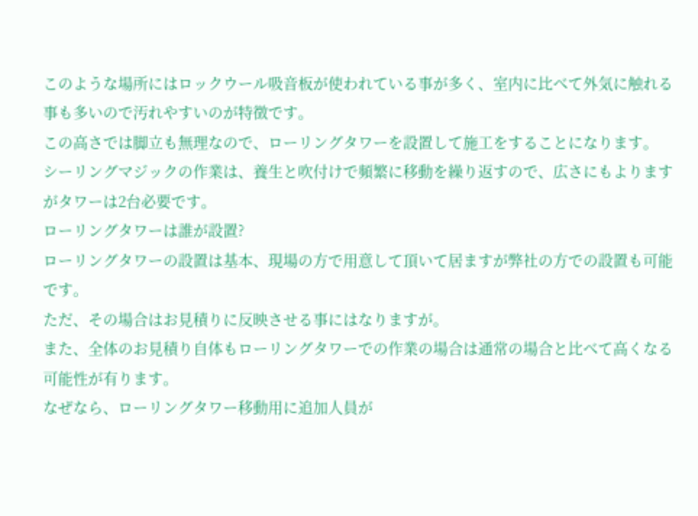このような場所にはロックウール吸音板が使われている事が多く、室内に比べて外気に触れる事も多いので汚れやすいのが特徴です。
この高さでは脚立も無理なので、ローリングタワーを設置して施工をすることになります。
シーリングマジックの作業は、養生と吹付けで頻繁に移動を繰り返すので、広さにもよりますがタワーは2台必要です。
ローリングタワーは誰が設置?
ローリングタワーの設置は基本、現場の方で用意して頂いて居ますが弊社の方での設置も可能です。
ただ、その場合はお見積りに反映させる事にはなりますが。
また、全体のお見積り自体もローリングタワーでの作業の場合は通常の場合と比べて高くなる可能性が有ります。
なぜなら、ローリングタワー移動用に追加人員が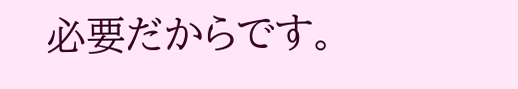必要だからです。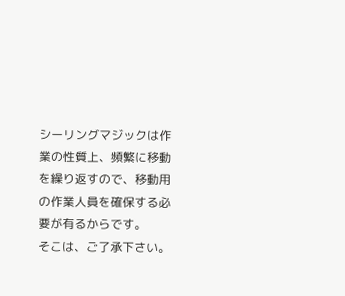シーリングマジックは作業の性質上、頻繁に移動を繰り返すので、移動用の作業人員を確保する必要が有るからです。
そこは、ご了承下さい。